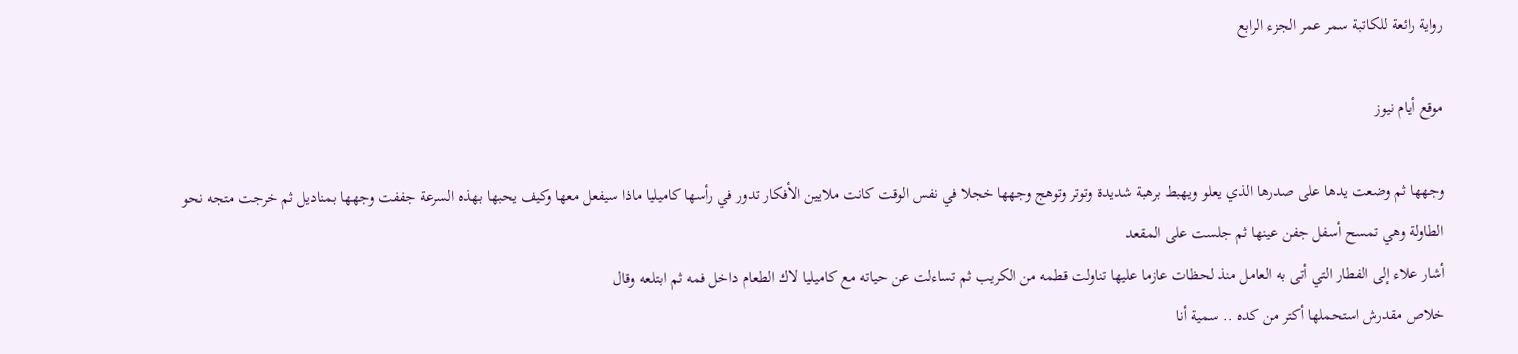رواية رائعة للكاتبة سمر عمر الجزء الرابع

موقع أيام نيوز

وجهها ثم وضعت يدها على صدرها الذي يعلو ويهبط برهبة شديدة وتوتر وتوهج وجهها خجلا في نفس الوقت كانت ملايين الأفكار تدور في رأسها كاميليا ماذا سيفعل معها وكيف يحبها بهذه السرعة جففت وجهها بمناديل ثم خرجت متجه نحو الطاولة وهي تمسح أسفل جفن عينها ثم جلست على المقعد
أشار علاء إلى الفطار التي أتى به العامل منذ لحظات عازما عليها تناولت قطمه من الكريب ثم تساءلت عن حياته مع كاميليا لاك الطعام داخل فمه ثم ابتلعه وقال
خلاص مقدرش استحملها أكتر من كده .. سمية أنا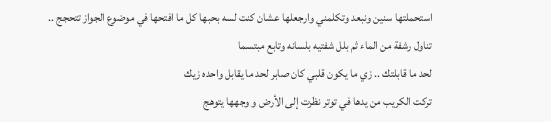استحملتها سنين ونبعد وتكلمني وارجعلها عشان كنت لسه بحبها كل ما افتحها في موضوع الجواز تتحجج ..
تناول رشفة من الماء ثم بلل شفتيه بلسانه وتابع مبتسما
لحد ما قابلتك .. زي ما يكون قلبي كان صابر لحد ما يقابل واحده زيك
تركت الكريب من يدها في توتر نظرت إلى الأرض و وجهها يتوهج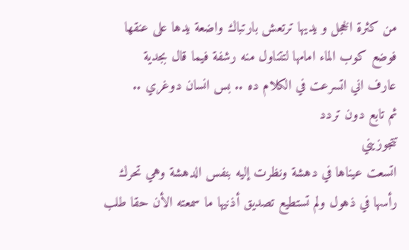من كثرة الخجل و يديها ترتعش بارتباك واضعة يدها على عنقها فوضع كوب الماء امامها لتتناول منه رشفة فيما قال بجدية
عارف اني اتسرعت في الكلام ده .. بس انسان دوغري ..
ثم تابع دون تردد
تتجوزيني
اتسعت عيناها في دهشة ونظرت إليه بنفس الدهشة وهي تحرك رأسها في ذهول ولم تستطيع تصديق أذنيها ما سمعته الأن حقا طلب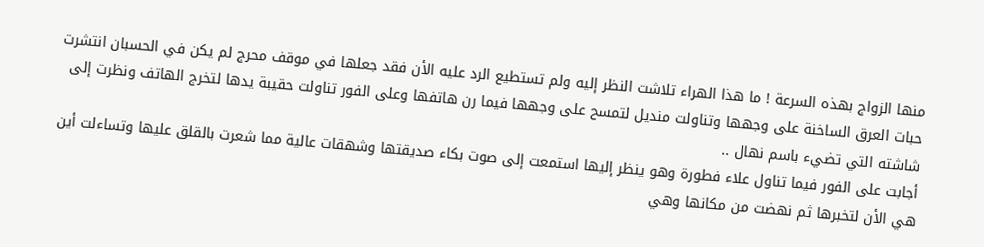منها الزواج بهذه السرعة ! ما هذا الهراء تلاشت النظر إليه ولم تستطيع الرد عليه الأن فقد جعلها في موقف محرج لم يكن في الحسبان انتشرت حبات العرق الساخنة على وجهها وتناولت منديل لتمسح على وجهها فيما رن هاتفها وعلى الفور تناولت حقيبة يدها لتخرج الهاتف ونظرت إلى شاشته التي تضيء باسم نهال ..
أجابت على الفور فيما تناول علاء فطورة وهو ينظر إليها استمعت إلى صوت بكاء صديقتها وشهقات عالية مما شعرت بالقلق عليها وتساءلت أين هي الأن لتخبرها ثم نهضت من مكانها وهي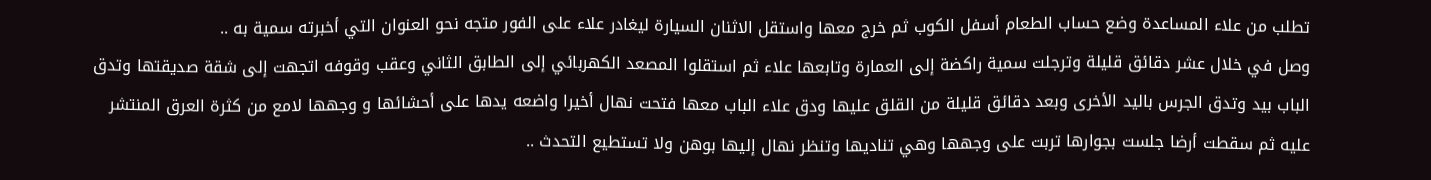تطلب من علاء المساعدة وضع حساب الطعام أسفل الكوب ثم خرج معها واستقل الاثنان السيارة ليغادر علاء على الفور متجه نحو العنوان التي أخبرته سمية به ..
وصل في خلال عشر دقائق قليلة وترجلت سمية راكضة إلى العمارة وتابعها علاء ثم استقلوا المصعد الكهربائي إلى الطابق الثاني وعقب وقوفه اتجهت إلى شقة صديقتها وتدق الباب بيد وتدق الجرس باليد الأخرى وبعد دقائق قليلة من القلق عليها ودق علاء الباب معها فتحت نهال أخيرا واضعه يدها على أحشائها و وجهها لامع من كثرة العرق المنتشر عليه ثم سقطت أرضا جلست بجوارها تربت على وجهها وهي تناديها وتنظر نهال إليها بوهن ولا تستطيع التحدث ..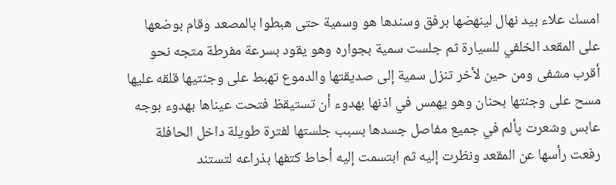امسك علاء بيد نهال لينهضها برفق وسندها هو وسمية حتى هبطوا بالمصعد وقام بوضعها على المقعد الخلفي للسيارة ثم جلست سمية بجواره وهو يقود بسرعة مفرطة متجه نحو أقرب مشفى ومن حين لأخر تنزل سمية إلى صديقتها والدموع تهبط على وجنتيها قلقه عليها
مسح على وجنتها بحنان وهو يهمس في اذنها بهدوء أن تستيقظ فتحت عيناها بهدوء بوجه عابس وشعرت پألم في جميع مفاصل جسدها بسبب جلستها لفترة طويلة داخل الحافلة رفعت رأسها عن المقعد ونظرت إليه ثم ابتسمت إليه أحاط كتفها بذراعه لتستند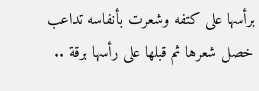برأسها على كتفه وشعرت بأنفاسه تداعب خصل شعرها ثم قبلها على رأسها برقة ..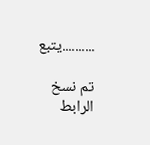..........يتبع

تم نسخ الرابط